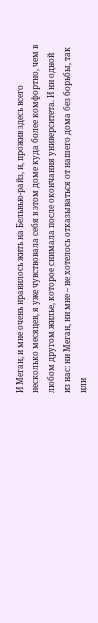И Меган, и мне очень нравилось жить на Бельвью-райз, и, прожив здесь всего несколько месяцев, я уже чувствовала себя в этом доме куда более комфортно, чем в любом другом жилье, которое снимала после окончания университета. И ни одной из нас: ни Меган, ни мне – не хотелось отказываться от нашего дома без борьбы, так или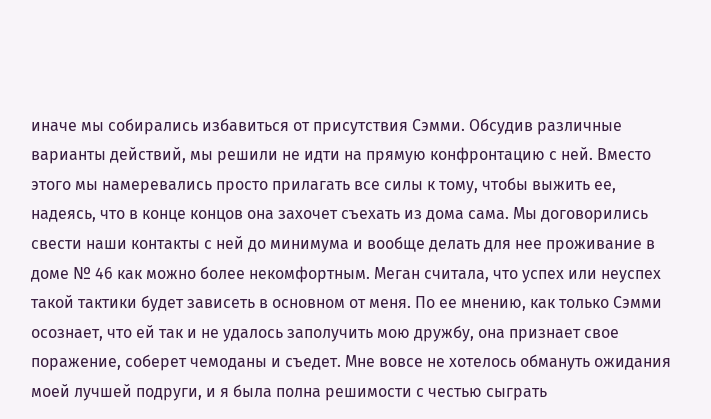иначе мы собирались избавиться от присутствия Сэмми. Обсудив различные варианты действий, мы решили не идти на прямую конфронтацию с ней. Вместо этого мы намеревались просто прилагать все силы к тому, чтобы выжить ее, надеясь, что в конце концов она захочет съехать из дома сама. Мы договорились свести наши контакты с ней до минимума и вообще делать для нее проживание в доме № 46 как можно более некомфортным. Меган считала, что успех или неуспех такой тактики будет зависеть в основном от меня. По ее мнению, как только Сэмми осознает, что ей так и не удалось заполучить мою дружбу, она признает свое поражение, соберет чемоданы и съедет. Мне вовсе не хотелось обмануть ожидания моей лучшей подруги, и я была полна решимости с честью сыграть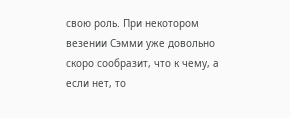свою роль. При некотором везении Сэмми уже довольно скоро сообразит, что к чему, а если нет, то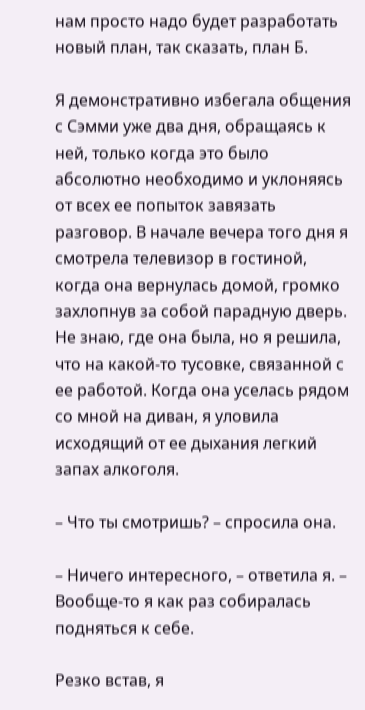нам просто надо будет разработать новый план, так сказать, план Б.

Я демонстративно избегала общения с Сэмми уже два дня, обращаясь к ней, только когда это было абсолютно необходимо и уклоняясь от всех ее попыток завязать разговор. В начале вечера того дня я смотрела телевизор в гостиной, когда она вернулась домой, громко захлопнув за собой парадную дверь. Не знаю, где она была, но я решила, что на какой-то тусовке, связанной с ее работой. Когда она уселась рядом со мной на диван, я уловила исходящий от ее дыхания легкий запах алкоголя.

– Что ты смотришь? – спросила она.

– Ничего интересного, – ответила я. – Вообще-то я как раз собиралась подняться к себе.

Резко встав, я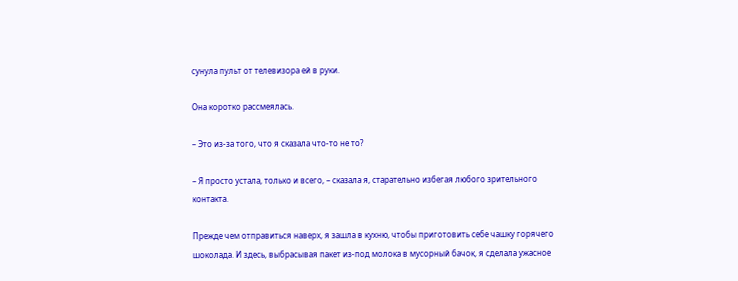сунула пульт от телевизора ей в руки.

Она коротко рассмеялась.

– Это из-за того, что я сказала что-то не то?

– Я просто устала, только и всего, – сказала я, старательно избегая любого зрительного контакта.

Прежде чем отправиться наверх, я зашла в кухню, чтобы приготовить себе чашку горячего шоколада. И здесь, выбрасывая пакет из-под молока в мусорный бачок, я сделала ужасное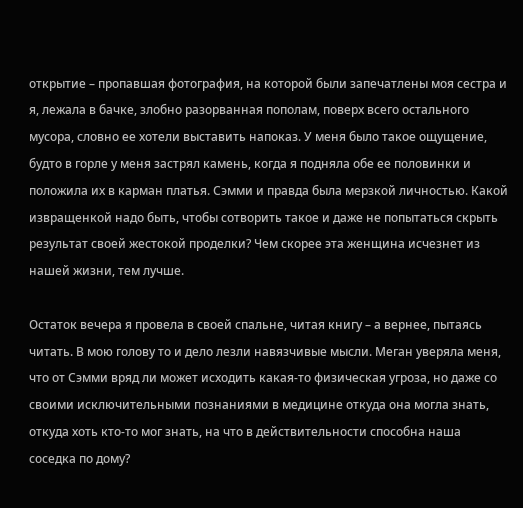открытие – пропавшая фотография, на которой были запечатлены моя сестра и я, лежала в бачке, злобно разорванная пополам, поверх всего остального мусора, словно ее хотели выставить напоказ. У меня было такое ощущение, будто в горле у меня застрял камень, когда я подняла обе ее половинки и положила их в карман платья. Сэмми и правда была мерзкой личностью. Какой извращенкой надо быть, чтобы сотворить такое и даже не попытаться скрыть результат своей жестокой проделки? Чем скорее эта женщина исчезнет из нашей жизни, тем лучше.

Остаток вечера я провела в своей спальне, читая книгу – а вернее, пытаясь читать. В мою голову то и дело лезли навязчивые мысли. Меган уверяла меня, что от Сэмми вряд ли может исходить какая-то физическая угроза, но даже со своими исключительными познаниями в медицине откуда она могла знать, откуда хоть кто-то мог знать, на что в действительности способна наша соседка по дому?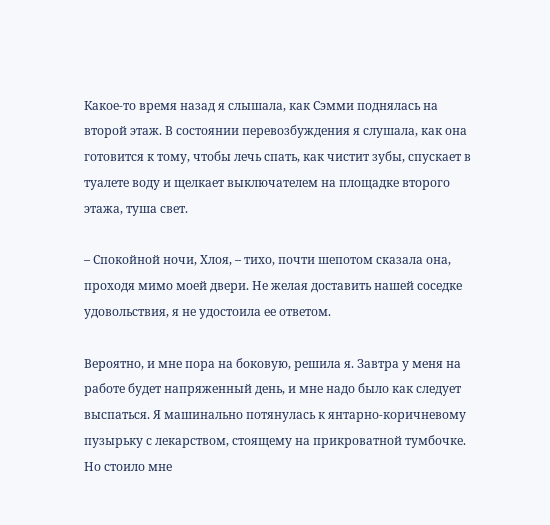Какое-то время назад я слышала, как Сэмми поднялась на второй этаж. В состоянии перевозбуждения я слушала, как она готовится к тому, чтобы лечь спать, как чистит зубы, спускает в туалете воду и щелкает выключателем на площадке второго этажа, туша свет.

– Спокойной ночи, Хлоя, – тихо, почти шепотом сказала она, проходя мимо моей двери. Не желая доставить нашей соседке удовольствия, я не удостоила ее ответом.

Вероятно, и мне пора на боковую, решила я. Завтра у меня на работе будет напряженный день, и мне надо было как следует выспаться. Я машинально потянулась к янтарно-коричневому пузырьку с лекарством, стоящему на прикроватной тумбочке. Но стоило мне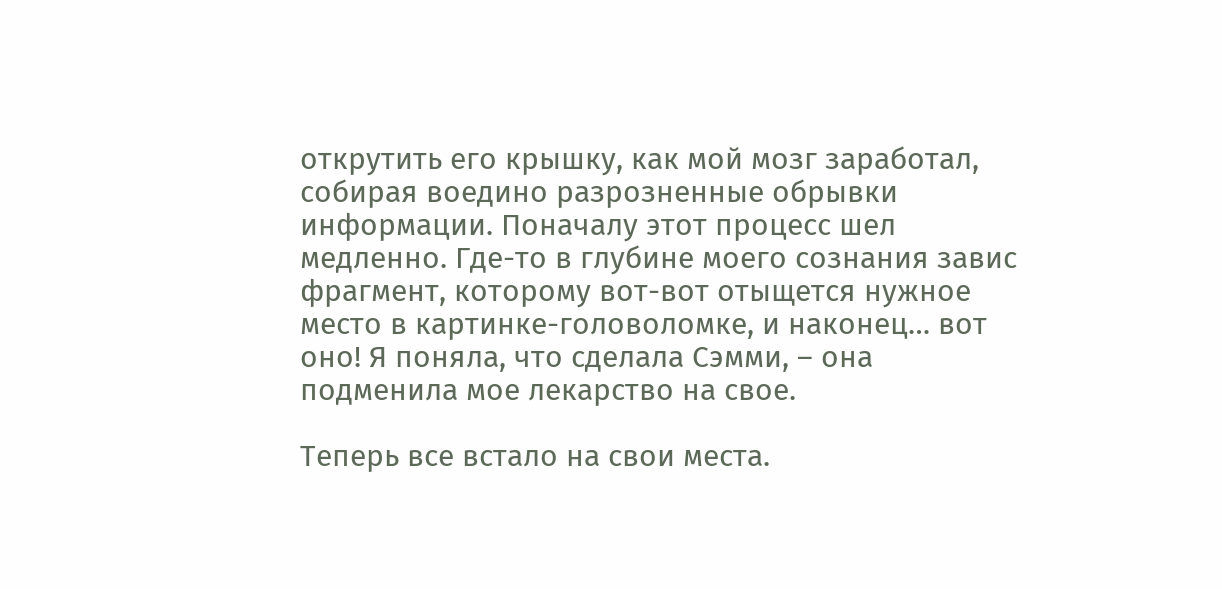открутить его крышку, как мой мозг заработал, собирая воедино разрозненные обрывки информации. Поначалу этот процесс шел медленно. Где-то в глубине моего сознания завис фрагмент, которому вот-вот отыщется нужное место в картинке-головоломке, и наконец… вот оно! Я поняла, что сделала Сэмми, – она подменила мое лекарство на свое.

Теперь все встало на свои места.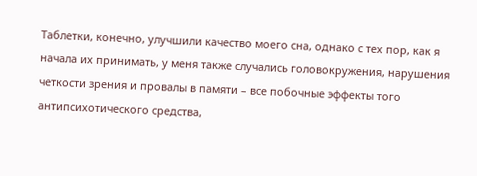Таблетки, конечно, улучшили качество моего сна, однако с тех пор, как я начала их принимать, у меня также случались головокружения, нарушения четкости зрения и провалы в памяти – все побочные эффекты того антипсихотического средства,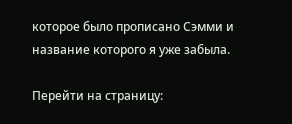которое было прописано Сэмми и название которого я уже забыла.

Перейти на страницу: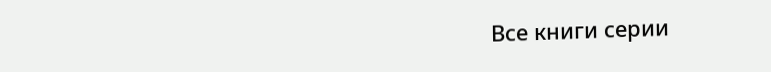Все книги серии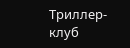Триллер-клуб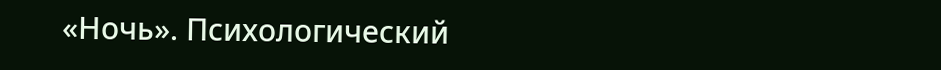«Ночь». Психологический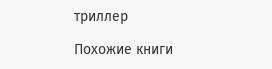триллер

Похожие книги